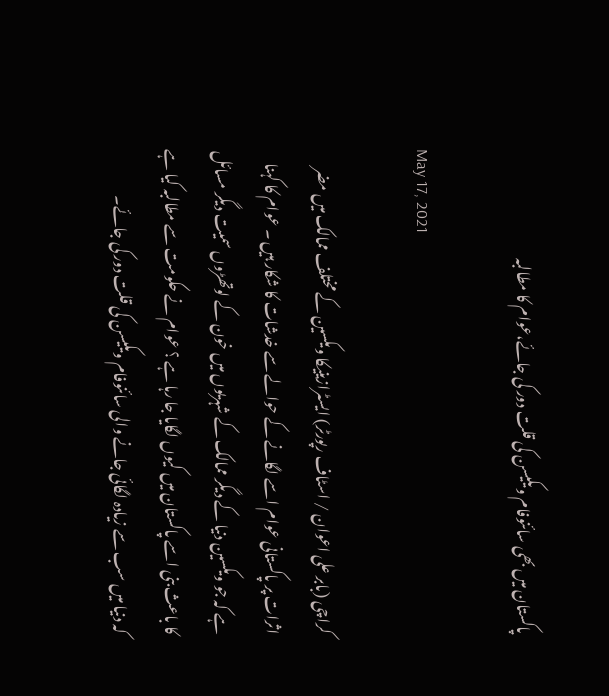پاکستان میں بھی سائنوفام ویکیسن کی قلت دور کی جائے،عوام کا مطالبہ

May 17, 2021

کراچی (بابر علی اعوان / اسٹاف رپورٹر) ایسٹرازینیکا ویکسین کے مختلف ممالک میں مضر اثرات پر پاکستانی عوام اسے لگانے کے حوالے سے خدشات کا شکار ہیں ۔ عوام کا کہنا ہے کہ جو ویکسین دنیا کے دیگر ممالک کے شہریوں میں خون کے لوتھڑوں سمیت دیگر مسائل کا باعث بنی اسے پاکستان میں کیوں لگایا جا رہا ہے ؟ عوام نے حکومت سے مطالبہ کیا ہے کہ دنیا میں سب سے زیادہ لگائی جانے والی سائنوفام ویکیسن کی قلت دور کی جائے۔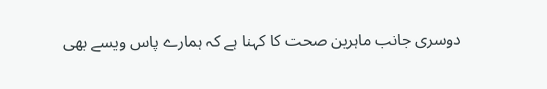دوسری جانب ماہرین صحت کا کہنا ہے کہ ہمارے پاس ویسے بھی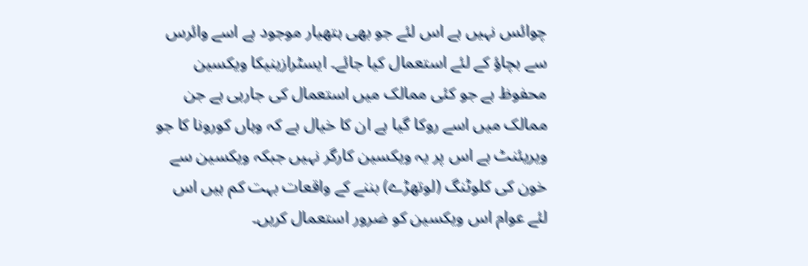چوائس نہیں ہے اس لئے جو بھی ہتھیار موجود ہے اسے وائرس سے بچاؤ کے لئے استعمال کیا جائے۔ ایسٹرازینیکا ویکسین محفوظ ہے جو کئی ممالک میں استعمال کی جارہی ہے جن ممالک میں اسے روکا گیا ہے ان کا خیال ہے کہ وہاں کورونا کا جو ویریئنٹ ہے اس پر یہ ویکسین کارگر نہیں جبکہ ویکسین سے خون کی کلوٹنگ (لوتھڑے) بننے کے واقعات بہت کم ہیں اس لئے عوام اس ویکسین کو ضرور استعمال کریں۔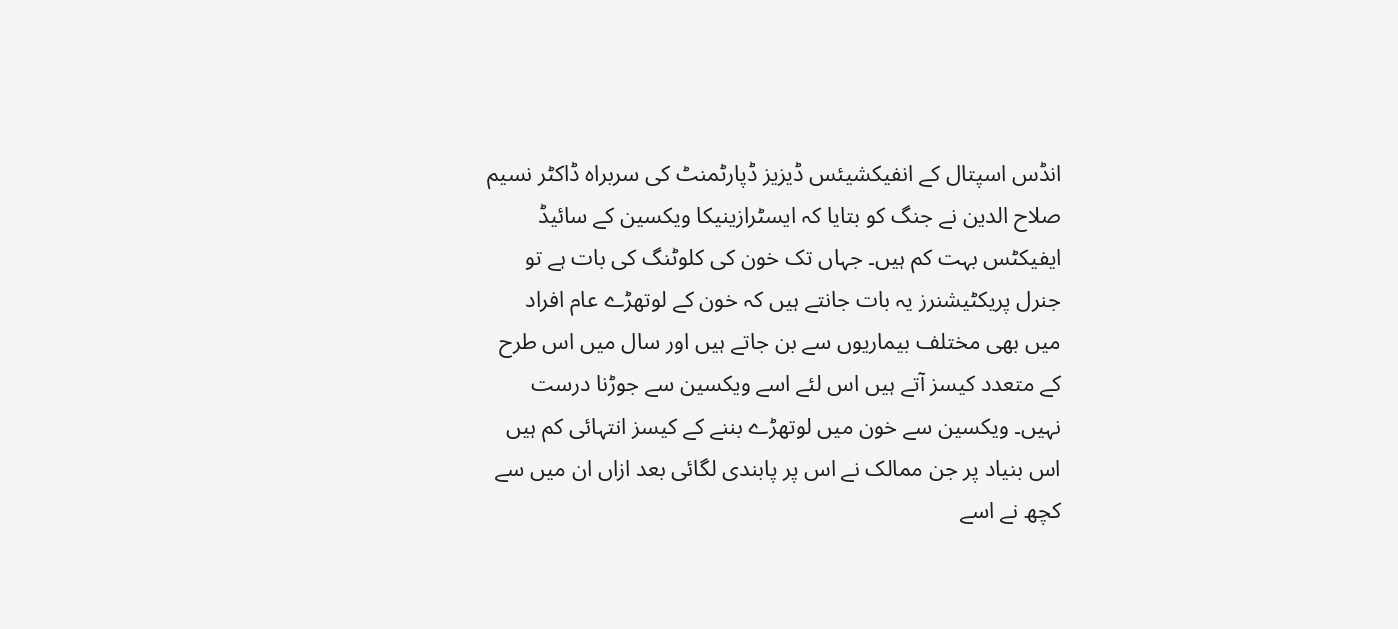انڈس اسپتال کے انفیکشیئس ڈیزیز ڈپارٹمنٹ کی سربراہ ڈاکٹر نسیم صلاح الدین نے جنگ کو بتایا کہ ایسٹرازینیکا ویکسین کے سائیڈ ایفیکٹس بہت کم ہیں۔ جہاں تک خون کی کلوٹنگ کی بات ہے تو جنرل پریکٹیشنرز یہ بات جانتے ہیں کہ خون کے لوتھڑے عام افراد میں بھی مختلف بیماریوں سے بن جاتے ہیں اور سال میں اس طرح کے متعدد کیسز آتے ہیں اس لئے اسے ویکسین سے جوڑنا درست نہیں۔ ویکسین سے خون میں لوتھڑے بننے کے کیسز انتہائی کم ہیں اس بنیاد پر جن ممالک نے اس پر پابندی لگائی بعد ازاں ان میں سے کچھ نے اسے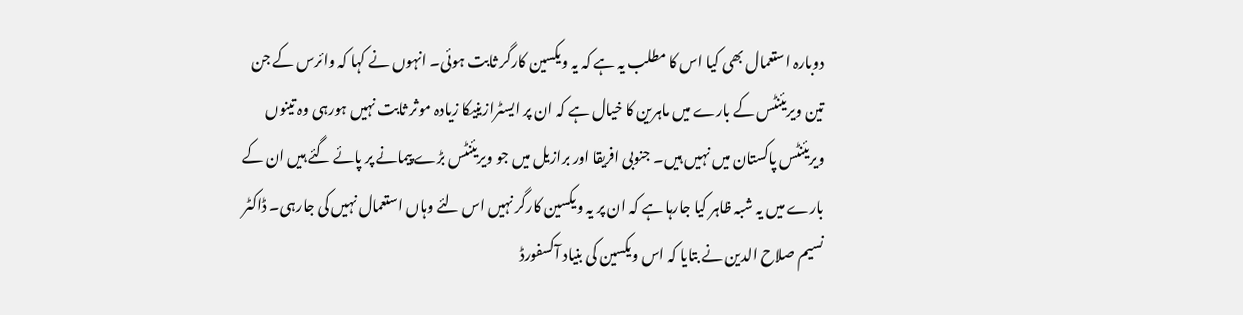دوبارہ استعمال بھی کیا اس کا مطلب یہ ہے کہ یہ ویکسین کارگر ثابت ہوئی۔ انہوں نے کہا کہ وائرس کے جن تین ویریئنٹس کے بارے میں ماہرین کا خیال ہے کہ ان پر ایسٹرازینیکا زیادہ موثر ثابت نہیں ہورہی وہ تینوں ویریئنٹس پاکستان میں نہیں ہیں۔ جنوبی افریقا اور برازیل میں جو ویریئنٹس بڑے پیمانے پر پائے گئے ہیں ان کے بارے میں یہ شبہ ظاہر کیا جارہا ہے کہ ان پر یہ ویکسین کارگر نہیں اس لئے وہاں استعمال نہیں کی جارہی۔ ڈاکٹر نسیم صلاح الدین نے بتایا کہ اس ویکسین کی بنیاد آکسفورڈ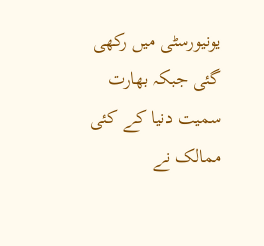یونیورسٹی میں رکھی گئی جبکہ بھارت سمیت دنیا کے کئی ممالک نے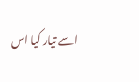اسے تیار کیا اس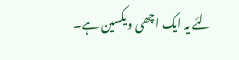لئے یہ ایک اچھی ویکسین ہے۔